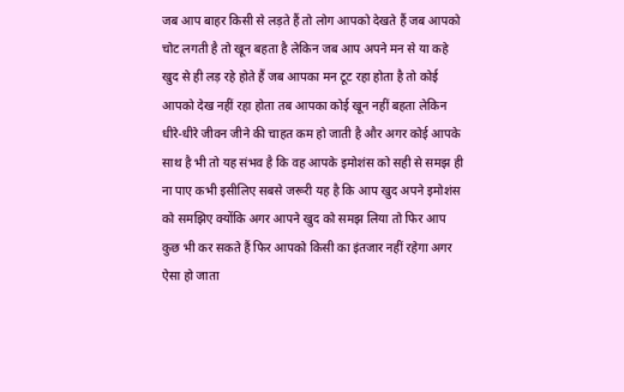जब आप बाहर किसी से लड़ते हैं तो लोग आपको देखते हैं जब आपको चोट लगती है तो खून बहता है लेकिन जब आप अपने मन से या कहे खुद से ही लड़ रहे होते हैं जब आपका मन टूट रहा होता है तो कोई आपको देख नहीं रहा होता तब आपका कोई खून नहीं बहता लेकिन धीरे-धीरे जीवन जीने की चाहत कम हो जाती है और अगर कोई आपके साथ है भी तो यह संभव है कि वह आपके इमोशंस को सही से समझ ही ना पाए कभी इसीलिए सबसे जरूरी यह है कि आप खुद अपने इमोशंस को समझिए क्योंकि अगर आपने खुद को समझ लिया तो फिर आप कुछ भी कर सकते हैं फिर आपको किसी का इंतजार नहीं रहेगा अगर ऐसा हो जाता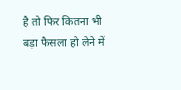है तो फिर कितना भी बड़ा फैसला हो लेने में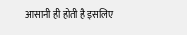आसानी ही होती है इसलिए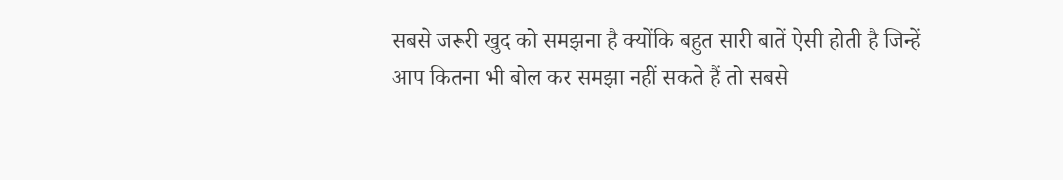सबसे जरूरी खुद को समझना है क्योंकि बहुत सारी बातें ऐसी होती है जिन्हें आप कितना भी बोल कर समझा नहीं सकते हैं तो सबसे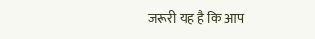जरूरी यह है कि आप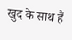खुद के साथ हैं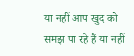या नहीं आप खुद को समझ पा रहे हैं या नहीं